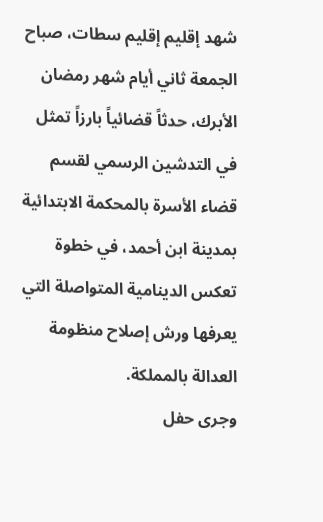شهد إقليم إقليم سطات، صباح الجمعة ثاني أيام شهر رمضان الأبرك، حدثاً قضائياً بارزاً تمثل في التدشين الرسمي لقسم قضاء الأسرة بالمحكمة الابتدائية بمدينة ابن أحمد، في خطوة تعكس الدينامية المتواصلة التي يعرفها ورش إصلاح منظومة العدالة بالمملكة.
وجرى حفل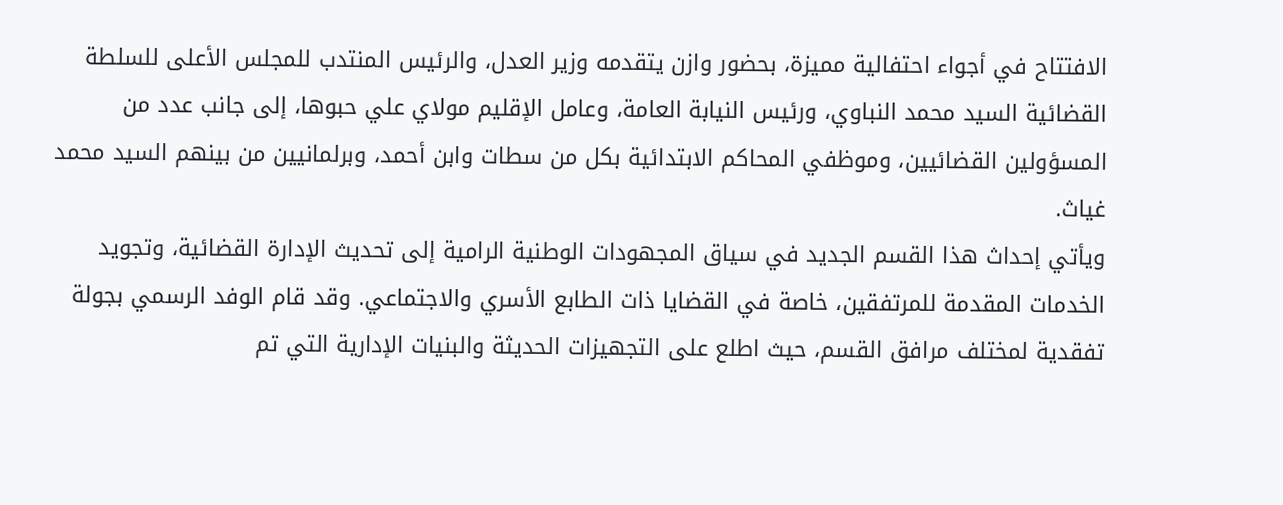الافتتاح في أجواء احتفالية مميزة، بحضور وازن يتقدمه وزير العدل، والرئيس المنتدب للمجلس الأعلى للسلطة القضائية السيد محمد النباوي، ورئيس النيابة العامة، وعامل الإقليم مولاي علي حبوها، إلى جانب عدد من المسؤولين القضائيين، وموظفي المحاكم الابتدائية بكل من سطات وابن أحمد، وبرلمانيين من بينهم السيد محمد غياث.
ويأتي إحداث هذا القسم الجديد في سياق المجهودات الوطنية الرامية إلى تحديث الإدارة القضائية، وتجويد الخدمات المقدمة للمرتفقين، خاصة في القضايا ذات الطابع الأسري والاجتماعي. وقد قام الوفد الرسمي بجولة تفقدية لمختلف مرافق القسم، حيث اطلع على التجهيزات الحديثة والبنيات الإدارية التي تم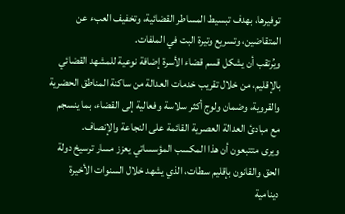توفيرها، بهدف تبسيط المساطر القضائية، وتخفيف العبء عن المتقاضين، وتسريع وتيرة البت في الملفات.
ويُرتقب أن يشكل قسم قضاء الأسرة إضافة نوعية للمشهد القضائي بالإقليم، من خلال تقريب خدمات العدالة من ساكنة المناطق الحضرية والقروية، وضمان ولوج أكثر سلاسة وفعالية إلى القضاء، بما ينسجم مع مبادئ العدالة العصرية القائمة على النجاعة والإنصاف.
ويرى متتبعون أن هذا المكسب المؤسساتي يعزز مسار ترسيخ دولة الحق والقانون بإقليم سطات، الذي يشهد خلال السنوات الأخيرة دينامية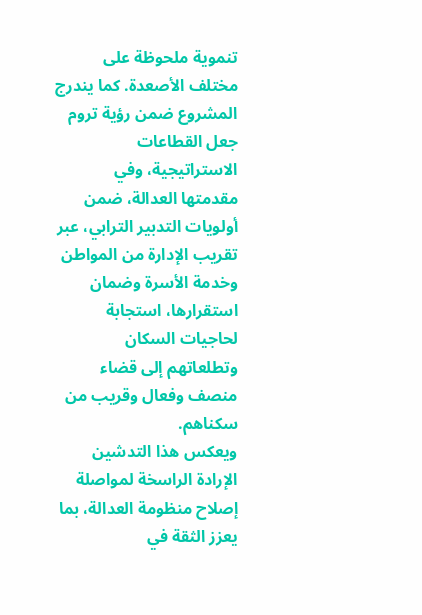تنموية ملحوظة على مختلف الأصعدة. كما يندرج المشروع ضمن رؤية تروم جعل القطاعات الاستراتيجية، وفي مقدمتها العدالة، ضمن أولويات التدبير الترابي، عبر تقريب الإدارة من المواطن وخدمة الأسرة وضمان استقرارها، استجابة لحاجيات السكان وتطلعاتهم إلى قضاء منصف وفعال وقريب من سكناهم.
ويعكس هذا التدشين الإرادة الراسخة لمواصلة إصلاح منظومة العدالة، بما يعزز الثقة في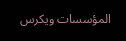المؤسسات ويكرس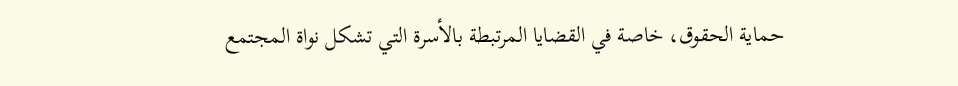حماية الحقوق، خاصة في القضايا المرتبطة بالأسرة التي تشكل نواة المجتمع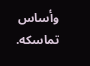وأساس تماسكه.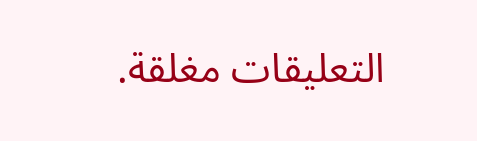التعليقات مغلقة.